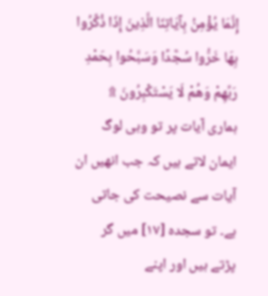إِنَّمَا يُؤْمِنُ بِآيَاتِنَا الَّذِينَ إِذَا ذُكِّرُوا بِهَا خَرُّوا سُجَّدًا وَسَبَّحُوا بِحَمْدِ رَبِّهِمْ وَهُمْ لَا يَسْتَكْبِرُونَ ۩
ہماری آیات پر تو وہی لوگ ایمان لاتے ہیں کہ جب انھیں ان آیات سے نصیحت کی جاتی ہے۔ تو سجدہ [١٧] میں گر پڑتے ہیں اور اپنے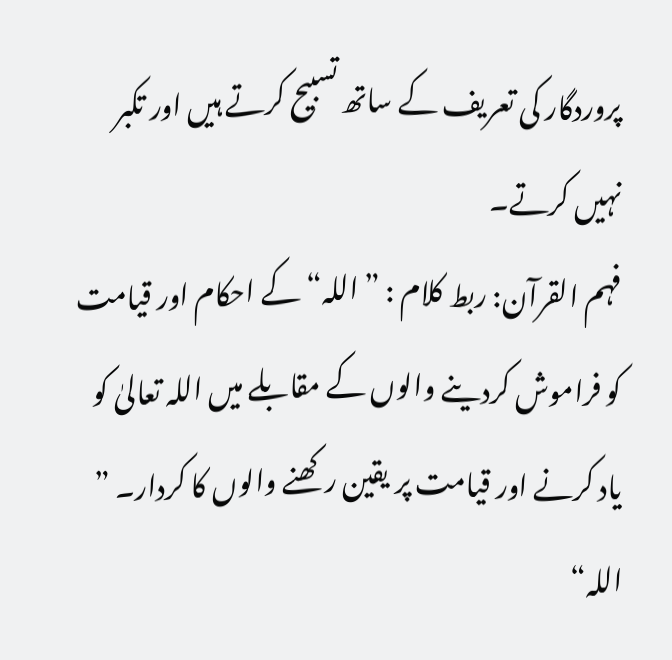پروردگار کی تعریف کے ساتھ تسبیح کرتے ہیں اور تکبر نہیں کرتے۔
فہم القرآن: ربط کلام : ” اللہ“ کے احکام اور قیامت کو فراموش کردینے والوں کے مقابلے میں اللہ تعالیٰ کو یاد کرنے اور قیامت پر یقین رکھنے والوں کا کردار۔ ” اللہ“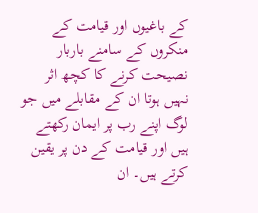کے باغیوں اور قیامت کے منکروں کے سامنے باربار نصیحت کرنے کا کچھ اثر نہیں ہوتا ان کے مقابلے میں جو لوگ اپنے رب پر ایمان رکھتے ہیں اور قیامت کے دن پر یقین کرتے ہیں۔ ان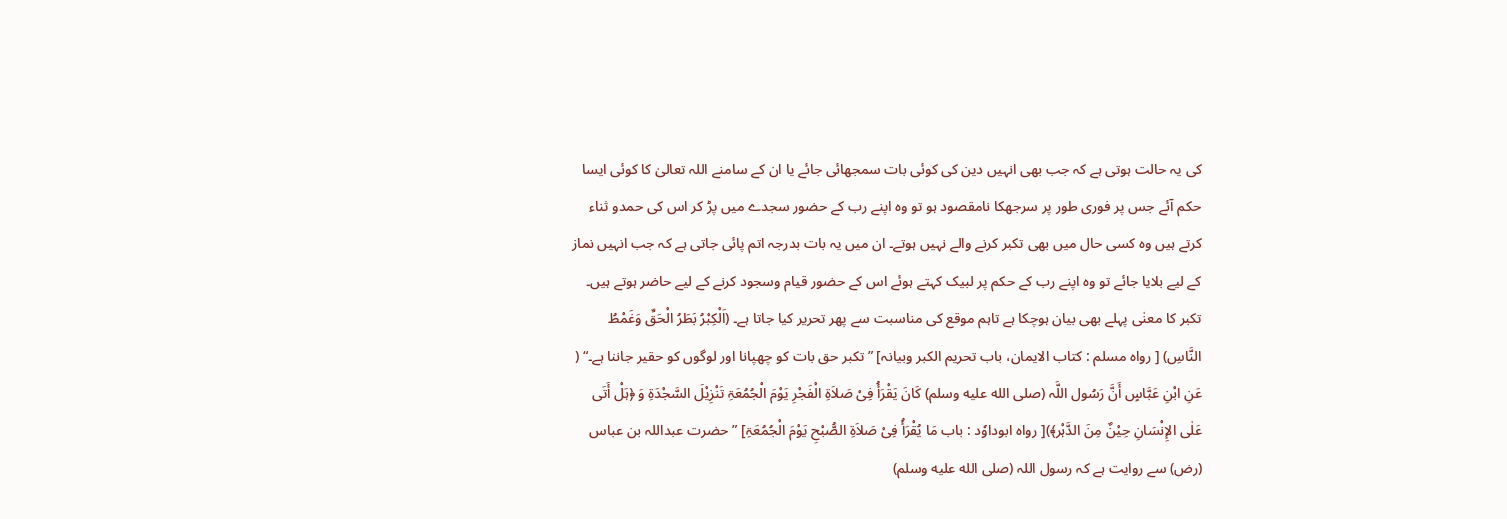کی یہ حالت ہوتی ہے کہ جب بھی انہیں دین کی کوئی بات سمجھائی جائے یا ان کے سامنے اللہ تعالیٰ کا کوئی ایسا حکم آئے جس پر فوری طور پر سرجھکا نامقصود ہو تو وہ اپنے رب کے حضور سجدے میں پڑ کر اس کی حمدو ثناء کرتے ہیں وہ کسی حال میں بھی تکبر کرنے والے نہیں ہوتے۔ ان میں یہ بات بدرجہ اتم پائی جاتی ہے کہ جب انہیں نماز کے لیے بلایا جائے تو وہ اپنے رب کے حکم پر لبیک کہتے ہوئے اس کے حضور قیام وسجود کرنے کے لیے حاضر ہوتے ہیں۔ تکبر کا معنٰی پہلے بھی بیان ہوچکا ہے تاہم موقع کی مناسبت سے پھر تحریر کیا جاتا ہے۔ (اَلْکِبْرُ بَطَرُ الْحَقِّ وَغَمْطُ النَّاسِ) [ رواہ مسلم : کتاب الایمان، باب تحریم الکبر وبیانہ] ” تکبر حق بات کو چھپانا اور لوگوں کو حقیر جاننا ہے۔“ ( عَنِ ابْنِ عَبَّاسٍ أَنَّ رَسُول اللَّہ (صلى الله عليه وسلم) کَانَ یَقْرَأُ فِیْ صَلاَۃِ الْفَجْرِ یَوْمَ الْجُمُعَۃِ تَنْزِیْلَ السَّجْدَۃِ وَ ﴿ہَلْ أَتَی عَلٰی الإِنْسَانِ حِیْنٌ مِنَ الدَّہْر﴾)[ رواہ ابوداوٗد : باب مَا یُقْرَأُ فِیْ صَلاَۃِ الصُّبْحِ یَوْمَ الْجُمُعَۃِ] ” حضرت عبداللہ بن عباس (رض) سے روایت ہے کہ رسول اللہ (صلى الله عليه وسلم)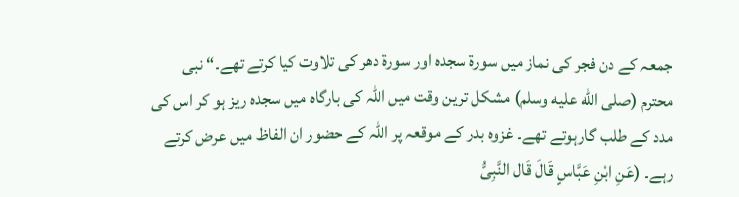جمعہ کے دن فجر کی نماز میں سورۃ سجدہ اور سورۃ دھر کی تلاوت کیا کرتے تھے۔“ نبی محترم (صلى الله عليه وسلم) مشکل ترین وقت میں اللہ کی بارگاہ میں سجدہ ریز ہو کر اس کی مدد کے طلب گارہوتے تھے۔ غزوہ بدر کے موقعہ پر اللہ کے حضور ان الفاظ میں عرض کرتے رہے۔ (عَنِ ابْنِ عَبَّاسٍ قَالَ قَال النَّبِیُّ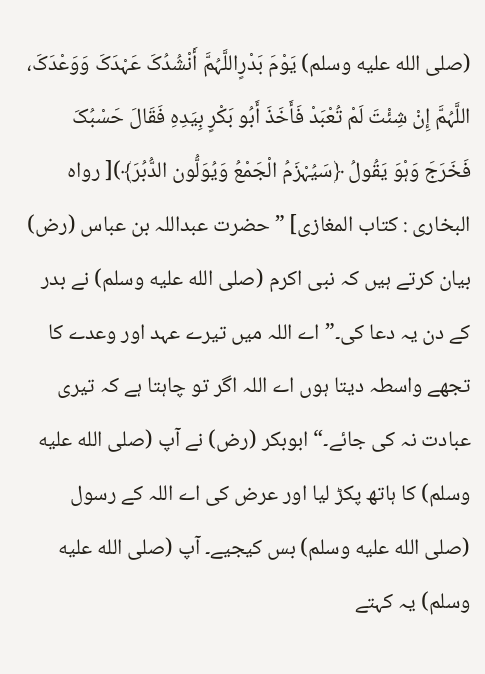(صلى الله عليه وسلم) یَوْمَ بَدْرٍاللَّہُمَّ أَنْشُدُکَ عَہْدَکَ وَوَعْدَکَ، اللَّہُمَّ إِنْ شِئْتَ لَمْ تُعْبَدْ فَأَخَذَ أَبُو بَکْرٍ بِیَدِہِ فَقَالَ حَسْبُکَ فَخَرَجَ وَہْوَ یَقُولُ ﴿سَیُہْزَمُ الْجَمْعُ وَیُوَلُّون الدُّبُرَ﴾)[ رواہ البخاری : کتاب المغازی] ” حضرت عبداللہ بن عباس (رض) بیان کرتے ہیں کہ نبی اکرم (صلى الله عليه وسلم) نے بدر کے دن یہ دعا کی۔” اے اللہ میں تیرے عہد اور وعدے کا تجھے واسطہ دیتا ہوں اے اللہ اگر تو چاہتا ہے کہ تیری عبادت نہ کی جائے۔“ ابوبکر (رض) نے آپ (صلى الله عليه وسلم) کا ہاتھ پکڑ لیا اور عرض کی اے اللہ کے رسول (صلى الله عليه وسلم) بس کیجیے۔ آپ (صلى الله عليه وسلم) یہ کہتے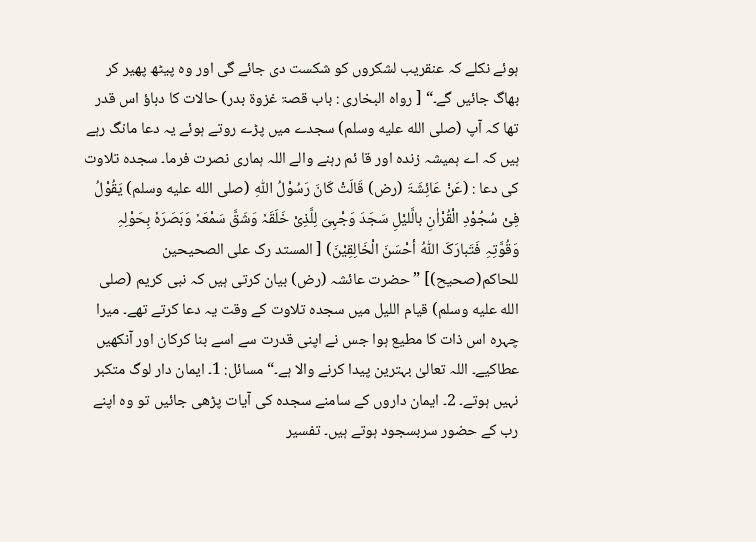ہوئے نکلے کہ عنقریب لشکروں کو شکست دی جائے گی اور وہ پیٹھ پھیر کر بھاگ جائیں گے۔“ [ رواہ البخاری : باب قصۃ غزوۃ بدر) حالات کا دباؤ اس قدر تھا کہ آپ (صلى الله عليه وسلم) سجدے میں پڑے روتے ہوئے یہ دعا مانگ رہے ہیں کہ اے ہمیشہ زندہ اور قا ئم رہنے والے اللہ ہماری نصرت فرما۔ سجدہ تلاوت کی دعا : (عَنْ عَائِشَۃَ (رض) قَالَتْ کَانَ رَسُوْلُ اللّٰہِ (صلى الله عليه وسلم) یَقُوْلُ فِیْ سُجُوْدِ الْقُرْاٰنِ بالَّلیْلِ سَجَدَ وَجْہِیَ لِلَّذِیْ خَلَقَہٗ وَشَقَّ سَمْعَہٗ وَبَصَرَہٗ بِحَوْلِہِ وَقُوَّتِہِ فَتَبارَکَ اللّٰہُ أحْسَنَ الْخَالِقِیْنَ) [ المستد رک علی الصحیحین للحاکم(صحیح)] ” حضرت عائشہ (رض) بیان کرتی ہیں کہ نبی کریم (صلى الله عليه وسلم) قیام اللیل میں سجدہ تلاوت کے وقت یہ دعا کرتے تھے۔ میرا چہرہ اس ذات کا مطیع ہوا جس نے اپنی قدرت سے اسے بنا کرکان اور آنکھیں عطاکیے۔ اللہ تعالیٰ بہترین پیدا کرنے والا ہے۔“ مسائل: 1۔ ایمان دار لوگ متکبر نہیں ہوتے۔ 2۔ ایمان داروں کے سامنے سجدہ کی آیات پڑھی جائیں تو وہ اپنے رب کے حضور سربسجود ہوتے ہیں۔ تفسیر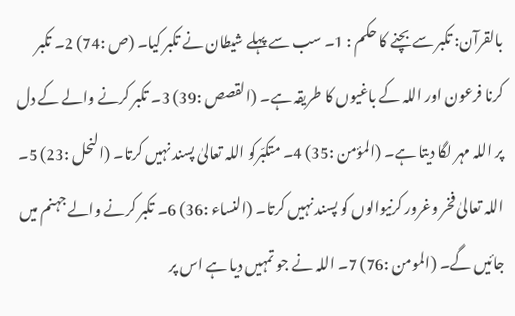بالقرآن: تکبر سے بچنے کا حکم : 1۔ سب سے پہلے شیطان نے تکبر کیا۔ (ص :74) 2۔ تکبر کرنا فرعون اور اللہ کے باغیوں کا طریقہ ہے۔ (القصص :39) 3۔ تکبر کرنے والے کے دل پر اللہ مہر لگا دیتا ہے۔ (المؤمن :35) 4۔ متکبّرکو اللہ تعالیٰ پسند نہیں کرتا۔ (النحل :23) 5۔ اللہ تعالیٰ فخر وغرور کرنیوالوں کو پسند نہیں کرتا۔ (النساء :36) 6۔ تکبر کرنے والے جہنم میں جائیں گے۔ (المومن :76) 7۔ اللہ نے جو تمہیں دیا ہے اس پر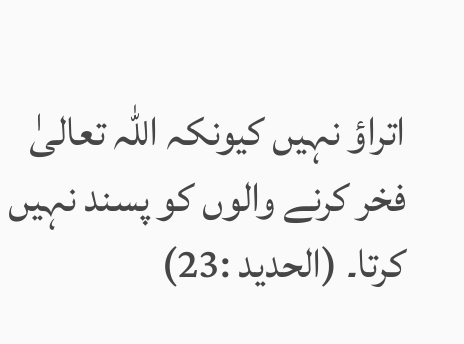اتراؤ نہیں کیونکہ اللہ تعالیٰ فخر کرنے والوں کو پسند نہیں کرتا۔ (الحدید :23)